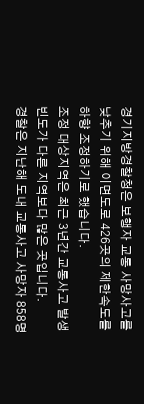경기지방경찰청은 보행자 교통 사망사고를 낮추기 위해 이면도로 426곳의 제한속도를 하향 조정하기로 했습니다.
조정 대상지역은 최근 3년간 교통사고 발생 빈도가 다른 지역보다 많은 곳입니다.
경찰은 지난해 도내 교통사고 사망자 858명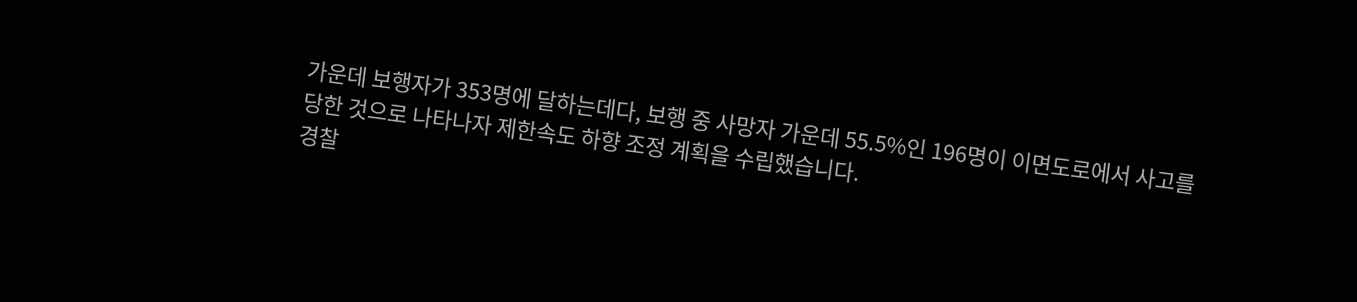가운데 보행자가 353명에 달하는데다, 보행 중 사망자 가운데 55.5%인 196명이 이면도로에서 사고를 당한 것으로 나타나자 제한속도 하향 조정 계획을 수립했습니다.
경찰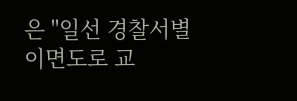은 "일선 경찰서별 이면도로 교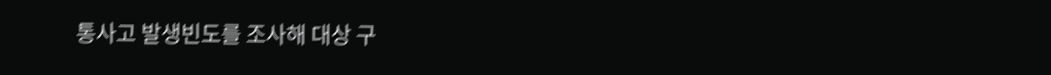통사고 발생빈도를 조사해 대상 구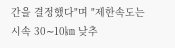간을 결정했다"며 "제한속도는 시속 30∼10㎞ 낮추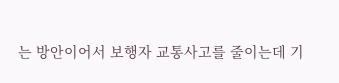는 방안이어서 보행자 교통사고를 줄이는데 기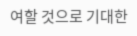여할 것으로 기대한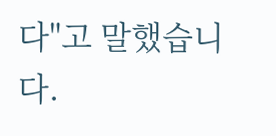다"고 말했습니다.